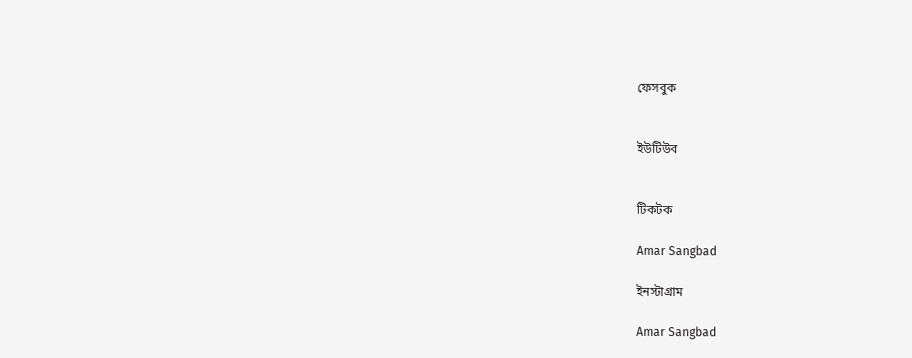ফেসবুক


ইউটিউব


টিকটক

Amar Sangbad

ইনস্টাগ্রাম

Amar Sangbad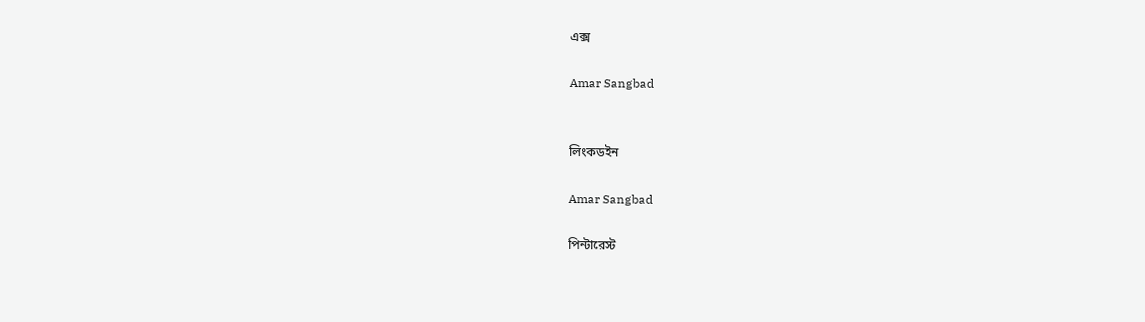এক্স

Amar Sangbad


লিংকডইন

Amar Sangbad

পিন্টারেস্ট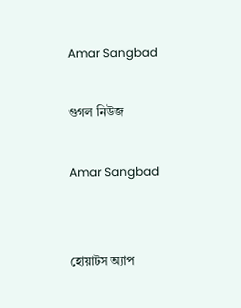Amar Sangbad

গুগল নিউজ

Amar Sangbad


হোয়াটস অ্যাপ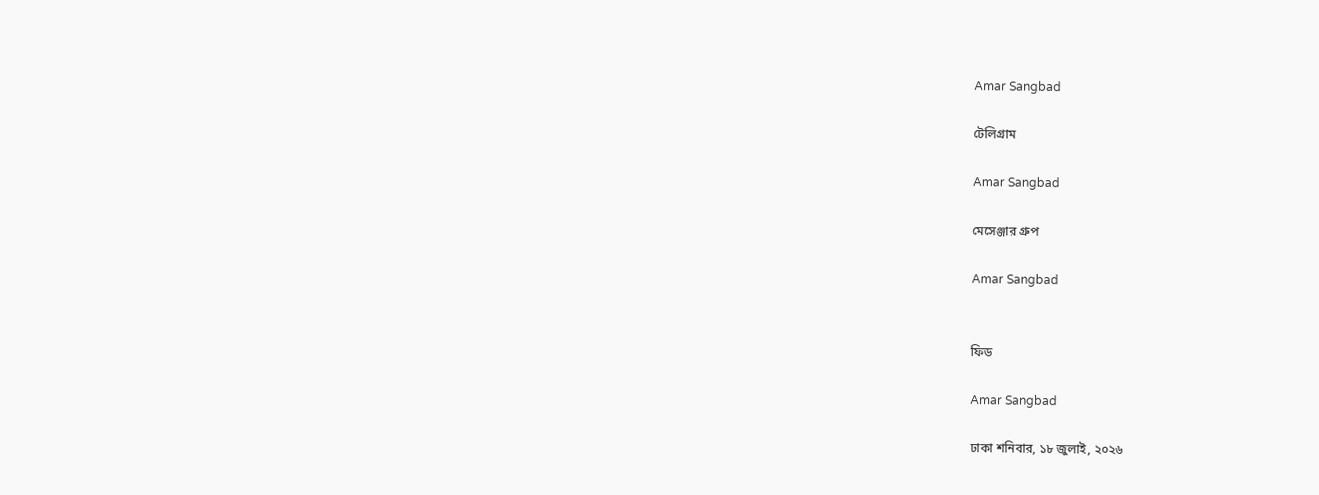Amar Sangbad

টেলিগ্রাম

Amar Sangbad

মেসেঞ্জার গ্রুপ

Amar Sangbad


ফিড

Amar Sangbad

ঢাকা শনিবার, ১৮ জুলাই, ২০২৬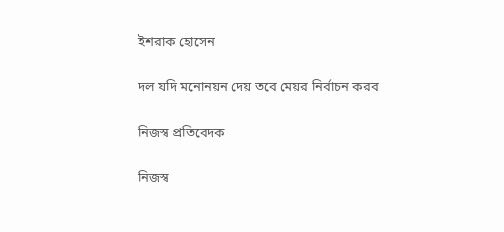ইশরাক হোসেন

দল যদি মনোনয়ন দেয় তবে মেয়র নির্বাচন করব

নিজস্ব প্রতিবেদক

নিজস্ব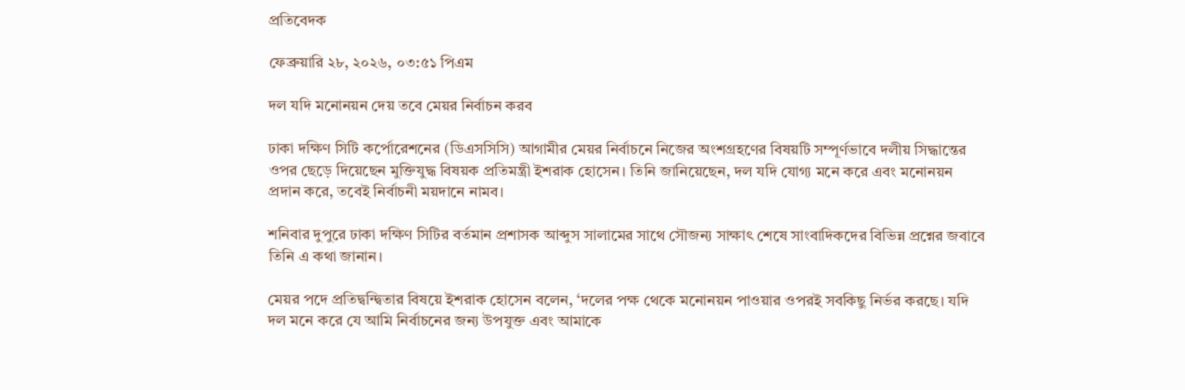প্রতিবেদক

ফেব্রুয়ারি ২৮, ২০২৬, ০৩:৫১ পিএম

দল যদি মনোনয়ন দেয় তবে মেয়র নির্বাচন করব

ঢাকা দক্ষিণ সিটি কর্পোরেশনের (ডিএসসিসি) আগামীর মেয়র নির্বাচনে নিজের অংশগ্রহণের বিষয়টি সম্পূর্ণভাবে দলীয় সিদ্ধান্তের ওপর ছেড়ে দিয়েছেন মুক্তিযুদ্ধ বিষয়ক প্রতিমন্ত্রী ইশরাক হোসেন। তিনি জানিয়েছেন, দল যদি যোগ্য মনে করে এবং মনোনয়ন প্রদান করে, তবেই নির্বাচনী ময়দানে নামব।

শনিবার দুপুরে ঢাকা দক্ষিণ সিটির বর্তমান প্রশাসক আব্দুস সালামের সাথে সৌজন্য সাক্ষাৎ শেষে সাংবাদিকদের বিভিন্ন প্রশ্নের জবাবে তিনি এ কথা জানান।

মেয়র পদে প্রতিদ্বন্দ্বিতার বিষয়ে ইশরাক হোসেন বলেন, ‘দলের পক্ষ থেকে মনোনয়ন পাওয়ার ওপরই সবকিছু নির্ভর করছে। যদি দল মনে করে যে আমি নির্বাচনের জন্য উপযুক্ত এবং আমাকে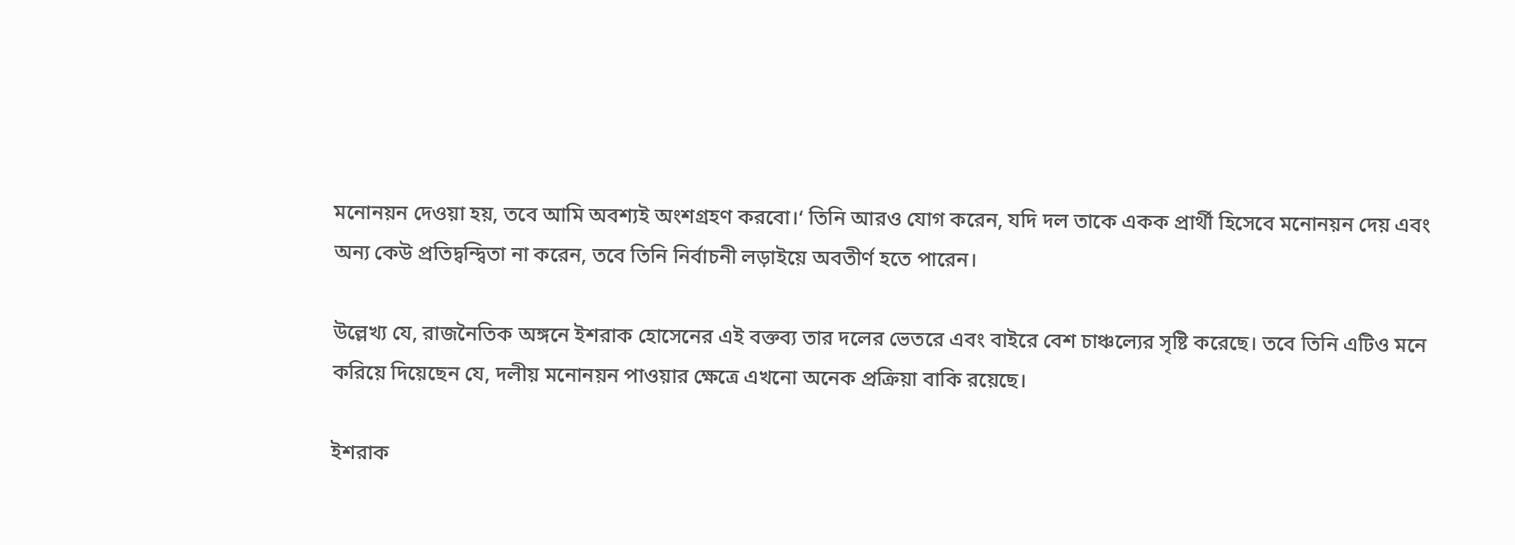মনোনয়ন দেওয়া হয়, তবে আমি অবশ্যই অংশগ্রহণ করবো।‘ তিনি আরও যোগ করেন, যদি দল তাকে একক প্রার্থী হিসেবে মনোনয়ন দেয় এবং অন্য কেউ প্রতিদ্বন্দ্বিতা না করেন, তবে তিনি নির্বাচনী লড়াইয়ে অবতীর্ণ হতে পারেন।

উল্লেখ্য যে, রাজনৈতিক অঙ্গনে ইশরাক হোসেনের এই বক্তব্য তার দলের ভেতরে এবং বাইরে বেশ চাঞ্চল্যের সৃষ্টি করেছে। তবে তিনি এটিও মনে করিয়ে দিয়েছেন যে, দলীয় মনোনয়ন পাওয়ার ক্ষেত্রে এখনো অনেক প্রক্রিয়া বাকি রয়েছে।

ইশরাক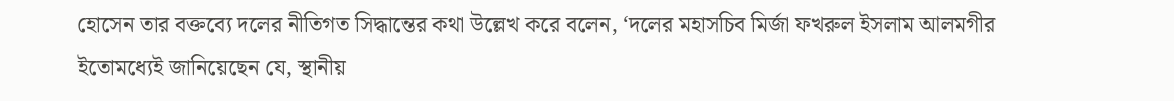হোসেন তার বক্তব্যে দলের নীতিগত সিদ্ধান্তের কথা উল্লেখ করে বলেন, ‘দলের মহাসচিব মির্জা ফখরুল ইসলাম আলমগীর ইতোমধ্যেই জানিয়েছেন যে, স্থানীয়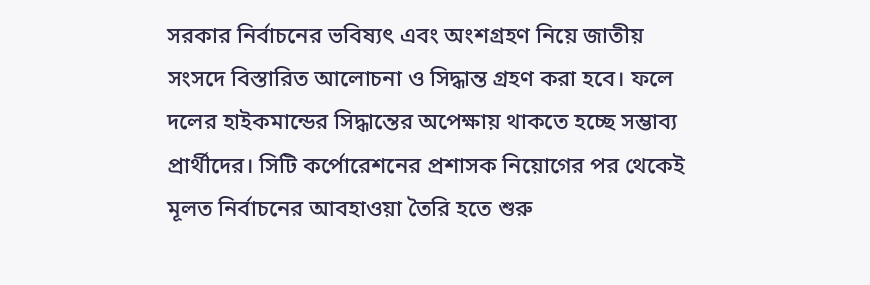সরকার নির্বাচনের ভবিষ্যৎ এবং অংশগ্রহণ নিয়ে জাতীয় সংসদে বিস্তারিত আলোচনা ও সিদ্ধান্ত গ্রহণ করা হবে। ফলে দলের হাইকমান্ডের সিদ্ধান্তের অপেক্ষায় থাকতে হচ্ছে সম্ভাব্য প্রার্থীদের। সিটি কর্পোরেশনের প্রশাসক নিয়োগের পর থেকেই মূলত নির্বাচনের আবহাওয়া তৈরি হতে শুরু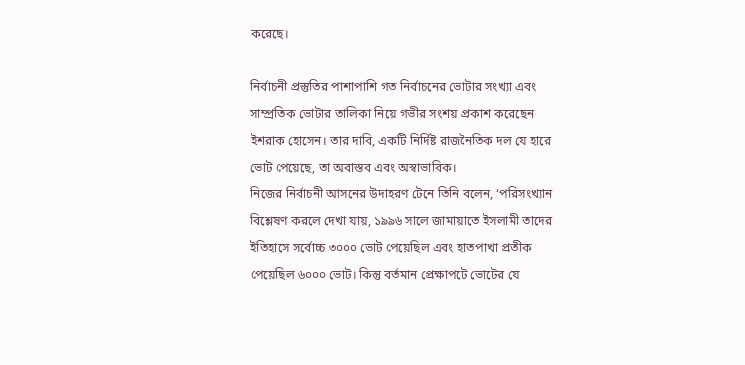করেছে।

নির্বাচনী প্রস্তুতির পাশাপাশি গত নির্বাচনের ভোটার সংখ্যা এবং সাম্প্রতিক ভোটার তালিকা নিয়ে গভীর সংশয় প্রকাশ করেছেন ইশরাক হোসেন। তার দাবি, একটি নির্দিষ্ট রাজনৈতিক দল যে হারে ভোট পেয়েছে, তা অবাস্তব এবং অস্বাভাবিক।
নিজের নির্বাচনী আসনের উদাহরণ টেনে তিনি বলেন, ‘পরিসংখ্যান বিশ্লেষণ করলে দেখা যায়, ১৯৯৬ সালে জামায়াতে ইসলামী তাদের ইতিহাসে সর্বোচ্চ ৩০০০ ভোট পেয়েছিল এবং হাতপাখা প্রতীক পেয়েছিল ৬০০০ ভোট। কিন্তু বর্তমান প্রেক্ষাপটে ভোটের যে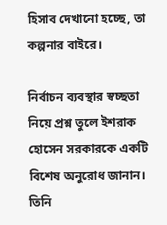হিসাব দেখানো হচ্ছে, তা কল্পনার বাইরে।

নির্বাচন ব্যবস্থার স্বচ্ছতা নিয়ে প্রশ্ন তুলে ইশরাক হোসেন সরকারকে একটি বিশেষ অনুরোধ জানান। তিনি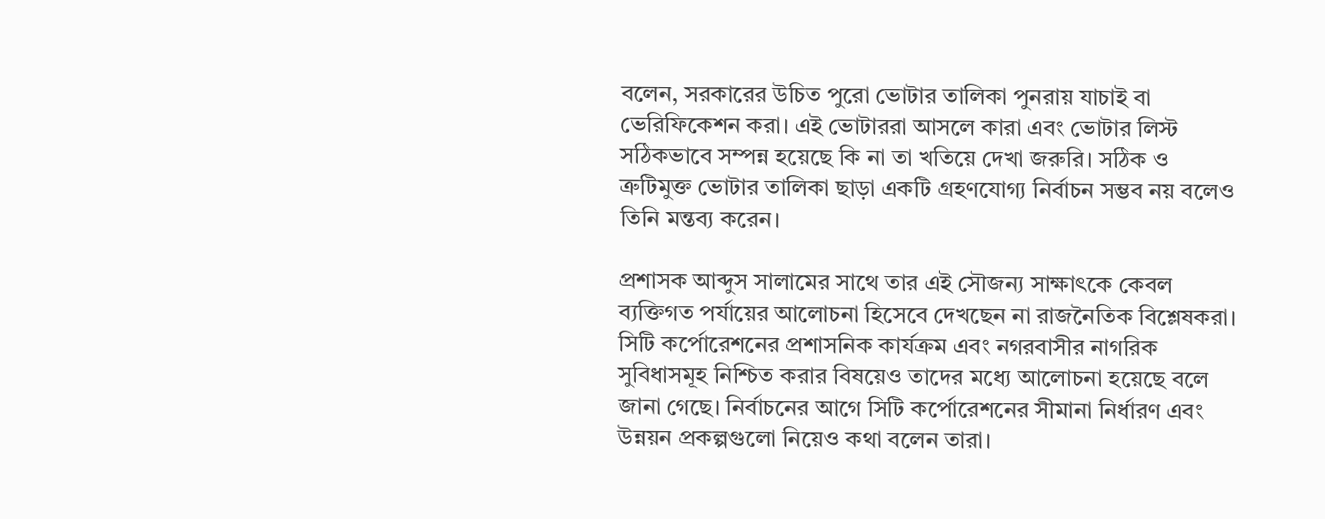বলেন, সরকারের উচিত পুরো ভোটার তালিকা পুনরায় যাচাই বা ভেরিফিকেশন করা। এই ভোটাররা আসলে কারা এবং ভোটার লিস্ট সঠিকভাবে সম্পন্ন হয়েছে কি না তা খতিয়ে দেখা জরুরি। সঠিক ও ত্রুটিমুক্ত ভোটার তালিকা ছাড়া একটি গ্রহণযোগ্য নির্বাচন সম্ভব নয় বলেও তিনি মন্তব্য করেন।

প্রশাসক আব্দুস সালামের সাথে তার এই সৌজন্য সাক্ষাৎকে কেবল ব্যক্তিগত পর্যায়ের আলোচনা হিসেবে দেখছেন না রাজনৈতিক বিশ্লেষকরা। সিটি কর্পোরেশনের প্রশাসনিক কার্যক্রম এবং নগরবাসীর নাগরিক সুবিধাসমূহ নিশ্চিত করার বিষয়েও তাদের মধ্যে আলোচনা হয়েছে বলে জানা গেছে। নির্বাচনের আগে সিটি কর্পোরেশনের সীমানা নির্ধারণ এবং উন্নয়ন প্রকল্পগুলো নিয়েও কথা বলেন তারা।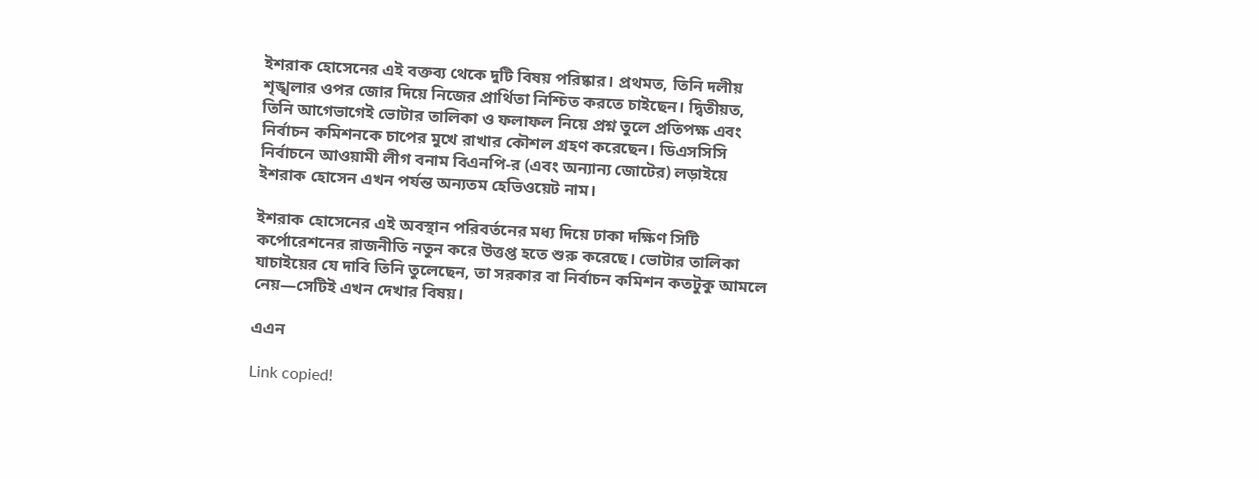ইশরাক হোসেনের এই বক্তব্য থেকে দুটি বিষয় পরিষ্কার। প্রথমত, তিনি দলীয় শৃঙ্খলার ওপর জোর দিয়ে নিজের প্রার্থিতা নিশ্চিত করতে চাইছেন। দ্বিতীয়ত, তিনি আগেভাগেই ভোটার তালিকা ও ফলাফল নিয়ে প্রশ্ন তুলে প্রতিপক্ষ এবং নির্বাচন কমিশনকে চাপের মুখে রাখার কৌশল গ্রহণ করেছেন। ডিএসসিসি নির্বাচনে আওয়ামী লীগ বনাম বিএনপি-র (এবং অন্যান্য জোটের) লড়াইয়ে ইশরাক হোসেন এখন পর্যন্ত অন্যতম হেভিওয়েট নাম।

ইশরাক হোসেনের এই অবস্থান পরিবর্তনের মধ্য দিয়ে ঢাকা দক্ষিণ সিটি কর্পোরেশনের রাজনীতি নতুন করে উত্তপ্ত হতে শুরু করেছে। ভোটার তালিকা যাচাইয়ের যে দাবি তিনি তুলেছেন, তা সরকার বা নির্বাচন কমিশন কতটুকু আমলে নেয়—সেটিই এখন দেখার বিষয়।

এএন

Link copied!